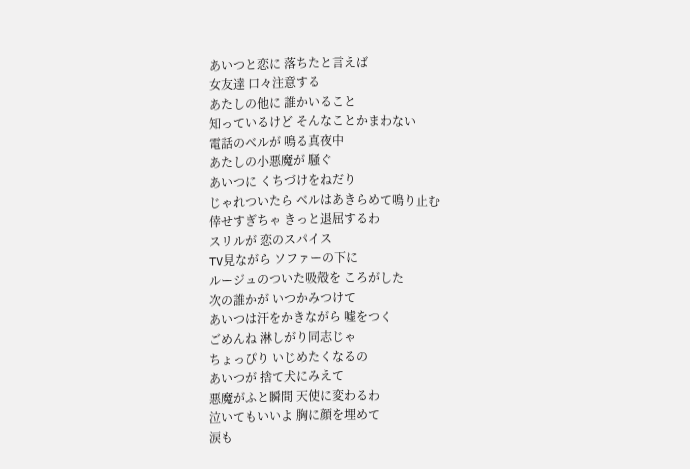あいつと恋に 落ちたと言えば
女友達 口々注意する
あたしの他に 誰かいること
知っているけど そんなことかまわない
電話のベルが 鳴る真夜中
あたしの小悪魔が 騒ぐ
あいつに くちづけをねだり
じゃれついたら ベルはあきらめて鳴り止む
倖せすぎちゃ きっと退屈するわ
スリルが 恋のスパイス
TV見ながら ソファーの下に
ルージュのついた吸殻を ころがした
次の誰かが いつかみつけて
あいつは汗をかきながら 嘘をつく
ごめんね 淋しがり同志じゃ
ちょっぴり いじめたくなるの
あいつが 捨て犬にみえて
悪魔がふと瞬間 天使に変わるわ
泣いてもいいよ 胸に顔を埋めて
涙も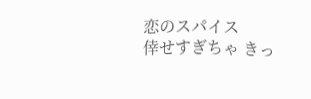恋のスパイス
倖せすぎちゃ きっ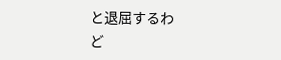と退屈するわ
ど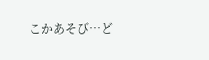こかあそび…ど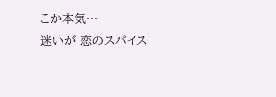こか本気…
迷いが 恋のスパイス